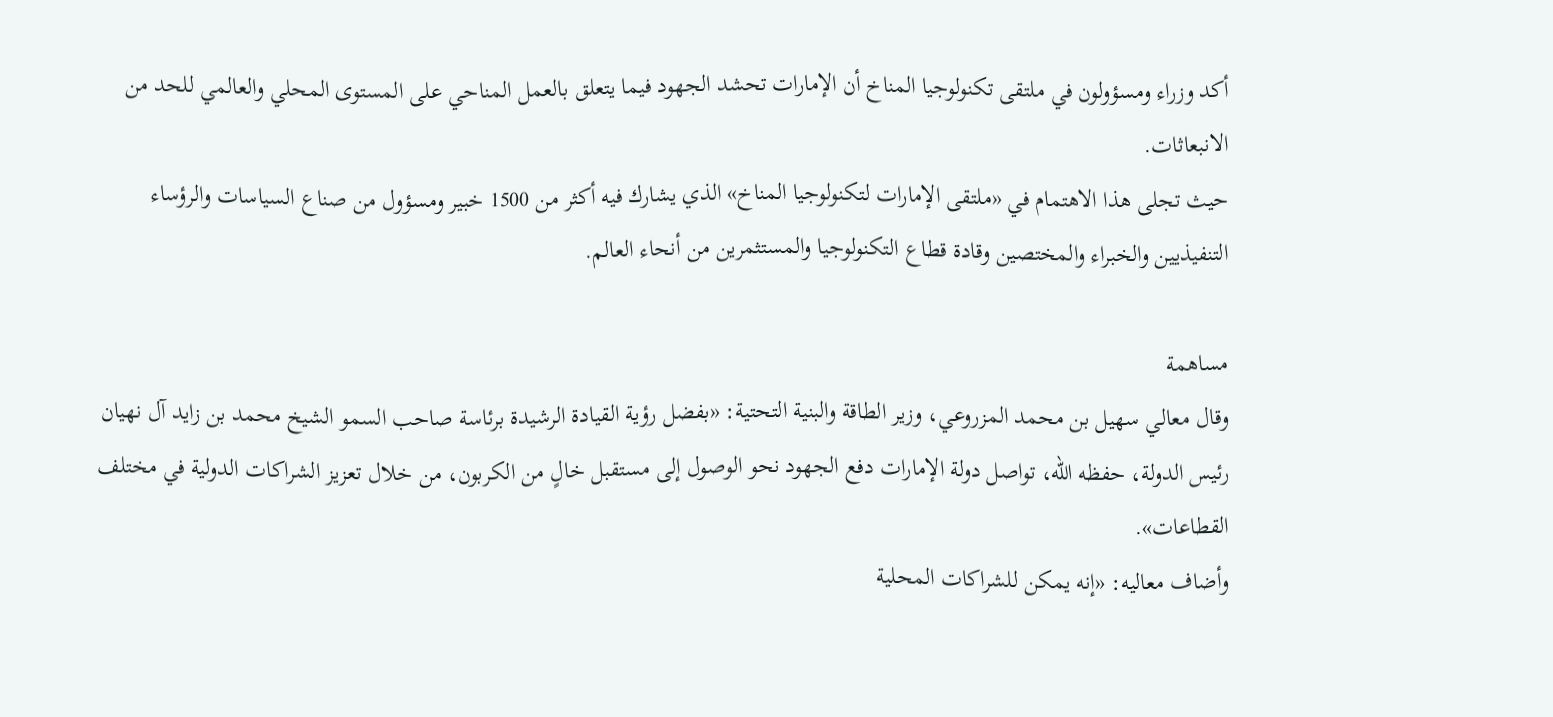أكد وزراء ومسؤولون في ملتقى تكنولوجيا المناخ أن الإمارات تحشد الجهود فيما يتعلق بالعمل المناحي على المستوى المحلي والعالمي للحد من الانبعاثات.
حيث تجلى هذا الاهتمام في «ملتقى الإمارات لتكنولوجيا المناخ» الذي يشارك فيه أكثر من 1500 خبير ومسؤول من صناع السياسات والرؤساء التنفيذيين والخبراء والمختصين وقادة قطاع التكنولوجيا والمستثمرين من أنحاء العالم.

مساهمة
وقال معالي سهيل بن محمد المزروعي، وزير الطاقة والبنية التحتية: «بفضل رؤية القيادة الرشيدة برئاسة صاحب السمو الشيخ محمد بن زايد آل نهيان رئيس الدولة، حفظه الله، تواصل دولة الإمارات دفع الجهود نحو الوصول إلى مستقبل خالٍ من الكربون، من خلال تعزيز الشراكات الدولية في مختلف القطاعات».
وأضاف معاليه: «إنه يمكن للشراكات المحلية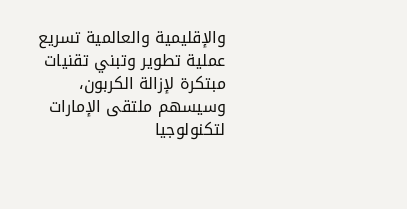والإقليمية والعالمية تسريع عملية تطوير وتبني تقنيات مبتكرة لإزالة الكربون، وسيسهم ملتقى الإمارات لتكنولوجيا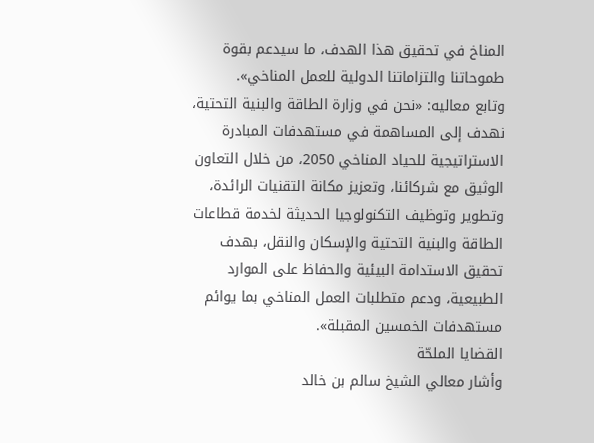المناخ في تحقيق هذا الهدف، ما سيدعم بقوة طموحاتنا والتزاماتنا الدولية للعمل المناخي».
وتابع معاليه: «نحن في وزارة الطاقة والبنية التحتية، نهدف إلى المساهمة في مستهدفات المبادرة الاستراتيجية للحياد المناخي 2050، من خلال التعاون الوثيق مع شركائنا، وتعزيز مكانة التقنيات الرائدة، وتطوير وتوظيف التكنولوجيا الحديثة لخدمة قطاعات الطاقة والبنية التحتية والإسكان والنقل، بهدف تحقيق الاستدامة البيئية والحفاظ على الموارد الطبيعية، ودعم متطلبات العمل المناخي بما يوائم مستهدفات الخمسين المقبلة».
القضايا الملحّة
وأشار معالي الشيخ سالم بن خالد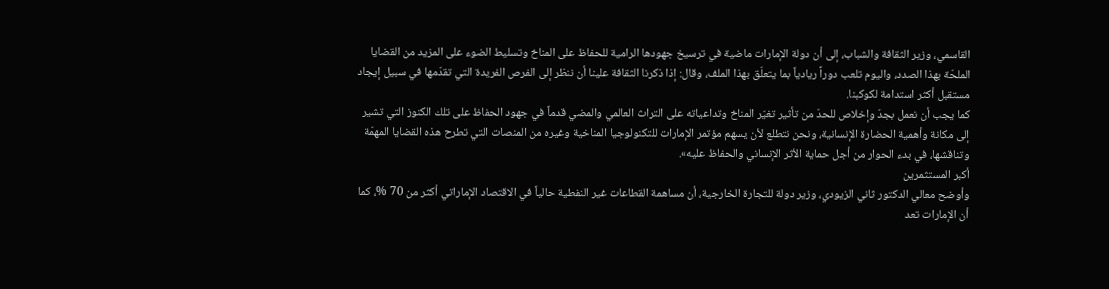القاسمي، وزير الثقافة والشباب، إلى أن دولة الإمارات ماضية في ترسيخ جهودها الرامية للحفاظ على المناخ وتسليط الضوء على المزيد من القضايا الملحّة بهذا الصدد، واليوم تلعب دوراً ريادياً بما يتعلّق بهذا الملف، وقال: إذا ذكرنا الثقافة علينا أن ننظر إلى الفرص الفريدة التي تقدّمها في سبيل إيجاد مستقبل أكثر استدامة لكوكبنا.
كما يجب أن نعمل بجدّ وإخلاص للحدّ من تأثير تغيّر المناخ وتداعياته على التراث العالمي والمضي قدماً في جهود الحفاظ على تلك الكنوز التي تشير إلى مكانة وأهمية الحضارة الإنسانية، ونحن نتطلع لأن يسهم مؤتمر الإمارات للتكنولوجيا المناخية وغيره من المنصات التي تطرح هذه القضايا المهمّة وتناقشها، في بدء الحوار من أجل حماية الأثر الإنساني والحفاظ عليه».
أكبر المستثمرين
وأوضح معالي الدكتور ثاني الزيودي، وزير دولة للتجارة الخارجية، أن مساهمة القطاعات غير النفطية حالياً في الاقتصاد الإماراتي أكثر من 70 %، كما أن الإمارات تعد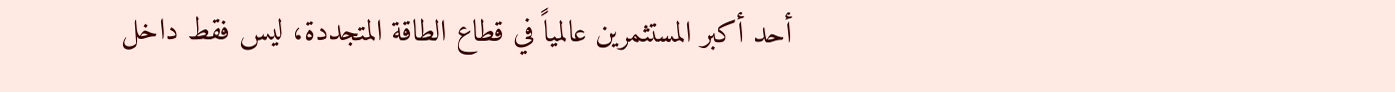أحد أكبر المستثمرين عالمياً في قطاع الطاقة المتجددة، ليس فقط داخل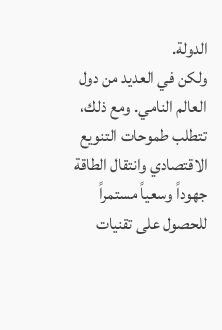الدولة.
ولكن في العديد من دول العالم النامي. ومع ذلك، تتطلب طموحات التنويع الاقتصادي وانتقال الطاقة جهوداً وسعياً مستمراً للحصول على تقنيات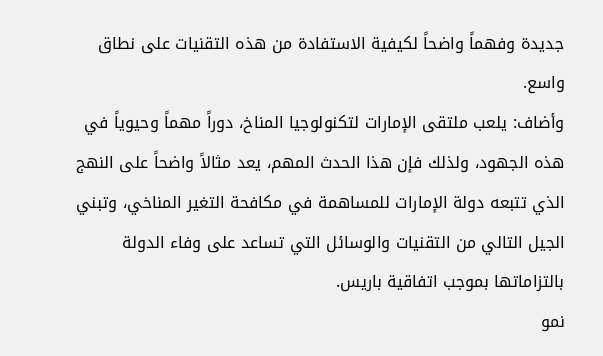جديدة وفهماً واضحاً لكيفية الاستفادة من هذه التقنيات على نطاق واسع.
وأضاف: يلعب ملتقى الإمارات لتكنولوجيا المناخ، دوراً مهماً وحيوياً في هذه الجهود، ولذلك فإن هذا الحدث المهم، يعد مثالاً واضحاً على النهج الذي تتبعه دولة الإمارات للمساهمة في مكافحة التغير المناخي، وتبني الجيل التالي من التقنيات والوسائل التي تساعد على وفاء الدولة بالتزاماتها بموجب اتفاقية باريس.
نمو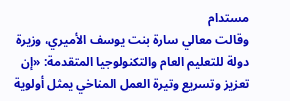مستدام
وقالت معالي سارة بنت يوسف الأميري، وزيرة دولة للتعليم العام والتكنولوجيا المتقدمة: «إن تعزيز وتسريع وتيرة العمل المناخي يمثل أولوية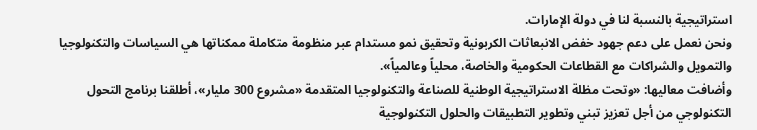استراتيجية بالنسبة لنا في دولة الإمارات.
ونحن نعمل على دعم جهود خفض الانبعاثات الكربونية وتحقيق نمو مستدام عبر منظومة متكاملة ممكناتها هي السياسات والتكنولوجيا والتمويل والشراكات مع القطاعات الحكومية والخاصة، محلياً وعالمياً».
وأضافت معاليها: «وتحت مظلة الاستراتيجية الوطنية للصناعة والتكنولوجيا المتقدمة «مشروع 300 مليار»، أطلقنا برنامج التحول التكنولوجي من أجل تعزيز تبني وتطوير التطبيقات والحلول التكنولوجية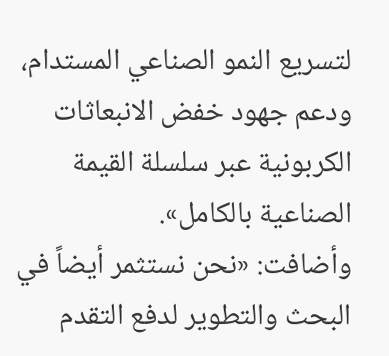لتسريع النمو الصناعي المستدام، ودعم جهود خفض الانبعاثات الكربونية عبر سلسلة القيمة الصناعية بالكامل».
وأضافت: «نحن نستثمر أيضاً في البحث والتطوير لدفع التقدم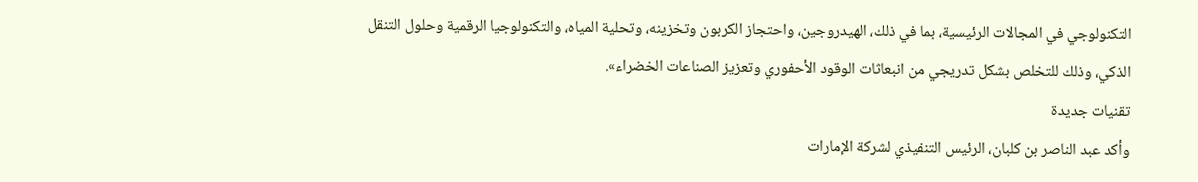التكنولوجي في المجالات الرئيسية، بما في ذلك، الهيدروجين، واحتجاز الكربون وتخزينه، وتحلية المياه، والتكنولوجيا الرقمية وحلول التنقل الذكي، وذلك للتخلص بشكل تدريجي من انبعاثات الوقود الأحفوري وتعزيز الصناعات الخضراء».
تقنيات جديدة
وأكد عبد الناصر بن كلبان، الرئيس التنفيذي لشركة الإمارات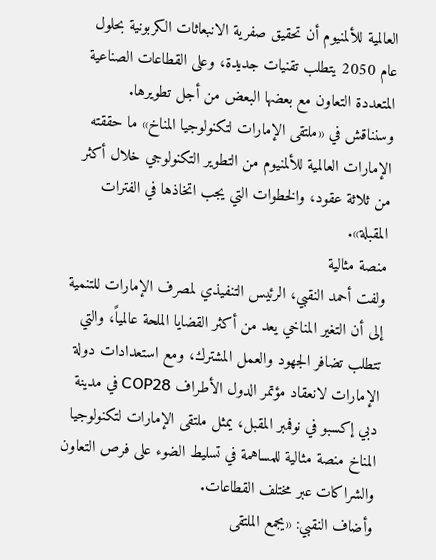العالمية للألمنيوم أن تحقيق صفرية الانبعاثات الكربونية بحلول عام 2050 يتطلب تقنيات جديدة، وعلى القطاعات الصناعية المتعددة التعاون مع بعضها البعض من أجل تطويرها.
وسنناقش في «ملتقى الإمارات لتكنولوجيا المناخ» ما حققته الإمارات العالمية للألمنيوم من التطوير التكنولوجي خلال أكثر من ثلاثة عقود، والخطوات التي يجب اتخاذها في الفترات المقبلة».
منصة مثالية
ولفت أحمد النقبي، الرئيس التنفيذي لمصرف الإمارات للتنمية إلى أن التغير المناخي يعد من أكثر القضايا الملحة عالمياً، والتي تتطلب تضافر الجهود والعمل المشترك، ومع استعدادات دولة الإمارات لانعقاد مؤتمر الدول الأطراف COP28 في مدينة دبي إكسبو في نوفمبر المقبل، يمثل ملتقى الإمارات لتكنولوجيا المناخ منصة مثالية للمساهمة في تسليط الضوء على فرص التعاون والشراكات عبر مختلف القطاعات.
وأضاف النقبي: «يجمع الملتقى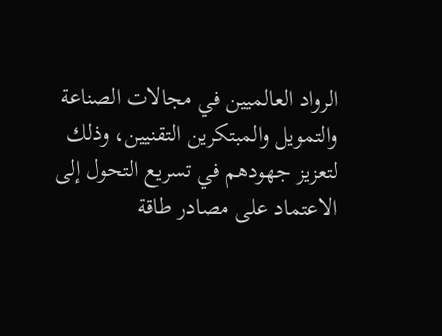الرواد العالميين في مجالات الصناعة والتمويل والمبتكرين التقنيين، وذلك لتعزيز جهودهم في تسريع التحول إلى الاعتماد على مصادر طاقة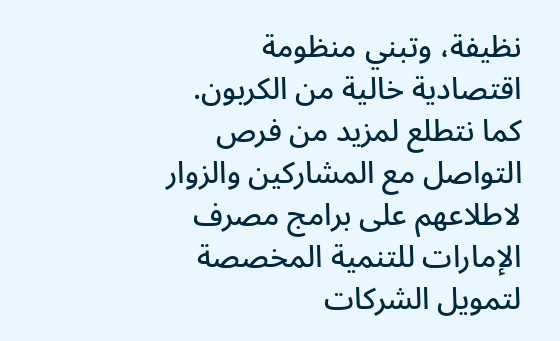نظيفة، وتبني منظومة اقتصادية خالية من الكربون. كما نتطلع لمزيد من فرص التواصل مع المشاركين والزوار لاطلاعهم على برامج مصرف الإمارات للتنمية المخصصة لتمويل الشركات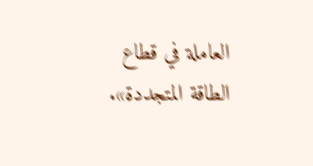العاملة في قطاع الطاقة المتجددة».